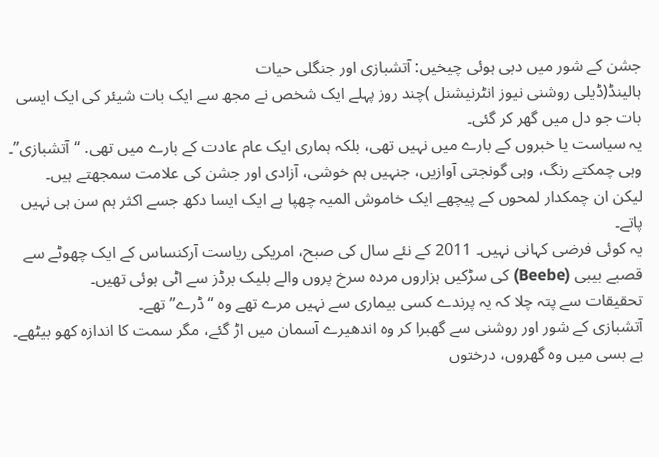جشن کے شور میں دبی ہوئی چیخیں: آتشبازی اور جنگلی حیات
ہالینڈ(ڈیلی روشنی نیوز انٹرنیشنل )چند روز پہلے ایک شخص نے مجھ سے ایک بات شیئر کی ایک ایسی بات جو دل میں گھر کر گئی۔
یہ سیاست یا خبروں کے بارے میں نہیں تھی، بلکہ ہماری ایک عام عادت کے بارے میں تھی. “آتشبازی”۔
وہی چمکتے رنگ، وہی گونجتی آوازیں، جنہیں ہم خوشی، آزادی اور جشن کی علامت سمجھتے ہیں۔
لیکن ان چمکدار لمحوں کے پیچھے ایک خاموش المیہ چھپا ہے ایک ایسا دکھ جسے اکثر ہم سن ہی نہیں پاتے۔
یہ کوئی فرضی کہانی نہیں۔ 2011 کے نئے سال کی صبح، امریکی ریاست آرکنساس کے ایک چھوٹے سے قصبے بیبی (Beebe) کی سڑکیں ہزاروں مردہ سرخ پروں والے بلیک برڈز سے اٹی ہوئی تھیں۔
تحقیقات سے پتہ چلا کہ یہ پرندے کسی بیماری سے نہیں مرے تھے وہ “ڈرے” تھے۔
آتشبازی کے شور اور روشنی سے گھبرا کر وہ اندھیرے آسمان میں اڑ گئے، مگر سمت کا اندازہ کھو بیٹھے۔
بے بسی میں وہ گھروں، درختوں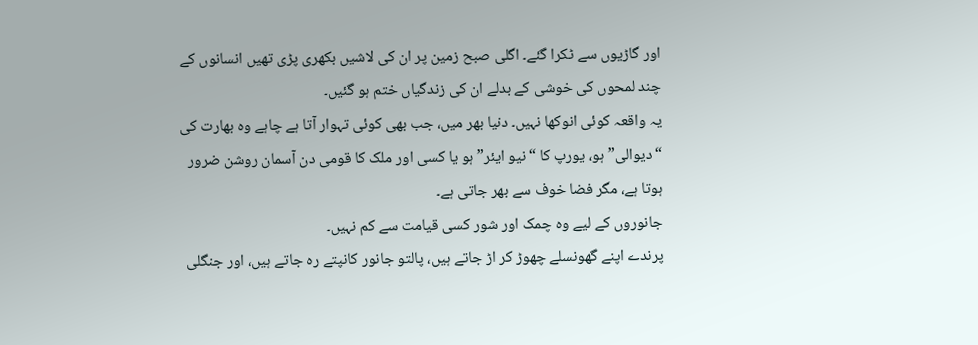اور گاڑیوں سے ٹکرا گئے۔ اگلی صبح زمین پر ان کی لاشیں بکھری پڑی تھیں انسانوں کے چند لمحوں کی خوشی کے بدلے ان کی زندگیاں ختم ہو گئیں۔
یہ واقعہ کوئی انوکھا نہیں۔ دنیا بھر میں، جب بھی کوئی تہوار آتا ہے چاہے وہ بھارت کی “دیوالی” ہو، یورپ کا “نیو ایئر” ہو یا کسی اور ملک کا قومی دن آسمان روشن ضرور ہوتا ہے، مگر فضا خوف سے بھر جاتی ہے۔
جانوروں کے لیے وہ چمک اور شور کسی قیامت سے کم نہیں۔
پرندے اپنے گھونسلے چھوڑ کر اڑ جاتے ہیں، پالتو جانور کانپتے رہ جاتے ہیں، اور جنگلی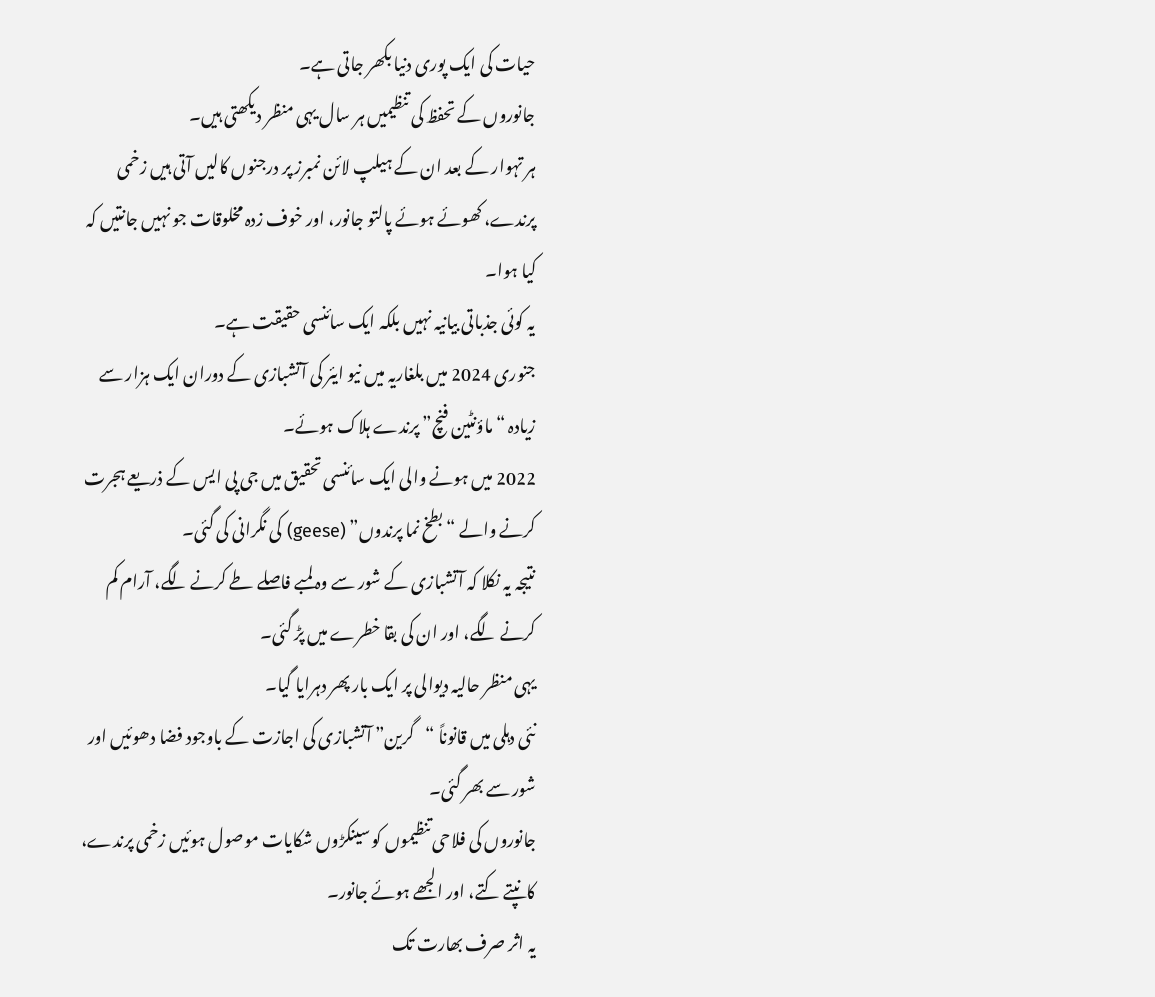حیات کی ایک پوری دنیا بکھر جاتی ہے۔
جانوروں کے تحفظ کی تنظیمیں ہر سال یہی منظر دیکھتی ہیں۔
ہر تہوار کے بعد ان کے ہیلپ لائن نمبرز پر درجنوں کالیں آتی ہیں زخمی پرندے، کھوئے ہوئے پالتو جانور، اور خوف زدہ مخلوقات جو نہیں جانتیں کہ کیا ہوا۔
یہ کوئی جذباتی بیانیہ نہیں بلکہ ایک سائنسی حقیقت ہے۔
جنوری 2024 میں بلغاریہ میں نیو ایئر کی آتشبازی کے دوران ایک ہزار سے زیادہ “ماؤنٹین فنچ” پرندے ہلاک ہوئے۔
2022 میں ہونے والی ایک سائنسی تحقیق میں جی پی ایس کے ذریعے ہجرت کرنے والے “بطخ نما پرندوں” (geese) کی نگرانی کی گئی۔
نتیجہ یہ نکلا کہ آتشبازی کے شور سے وہ لمبے فاصلے طے کرنے لگے، آرام کم کرنے لگے، اور ان کی بقا خطرے میں پڑ گئی۔
یہی منظر حالیہ دیوالی پر ایک بار پھر دہرایا گیا۔
نئی دہلی میں قانوناً “گرین” آتشبازی کی اجازت کے باوجود فضا دھوئیں اور شور سے بھر گئی۔
جانوروں کی فلاحی تنظیموں کو سینکڑوں شکایات موصول ہوئیں زخمی پرندے، کانپتے کتے، اور الجھے ہوئے جانور۔
یہ اثر صرف بھارت تک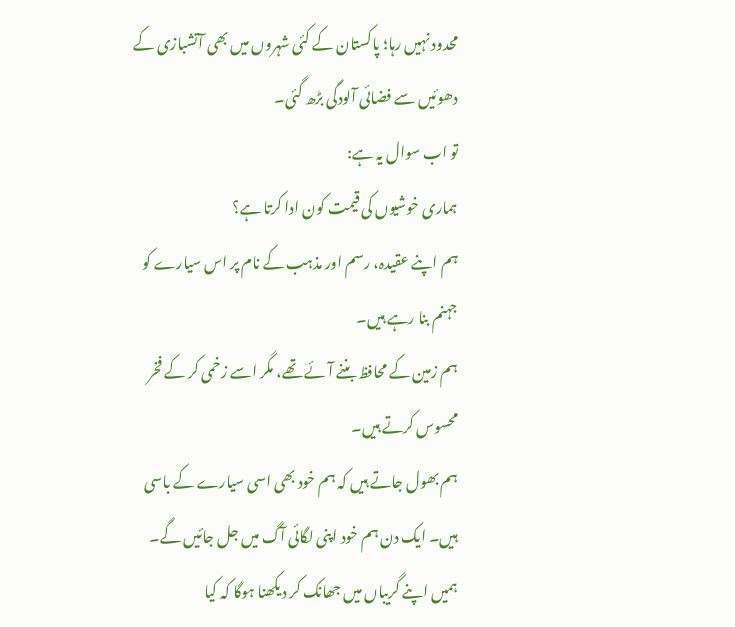محدود نہیں رہا؛ پاکستان کے کئی شہروں میں بھی آتشبازی کے دھوئیں سے فضائی آلودگی بڑھ گئی۔
تو اب سوال یہ ہے:
ہماری خوشیوں کی قیمت کون ادا کرتا ہے؟
ہم اپنے عقیدہ، رسم اور مذہب کے نام پر اس سیارے کو جہنم بنا رہے ہیں۔
ہم زمین کے محافظ بننے آئے تھے، مگر اسے زخمی کر کے فخر محسوس کرتے ہیں۔
ہم بھول جاتے ہیں کہ ہم خود بھی اسی سیارے کے باسی ہیں۔ ایک دن ہم خود اپنی لگائی آگ میں جل جائیں گے۔
ہمیں اپنے گریباں میں جھانک کر دیکھنا ہوگا کہ کیا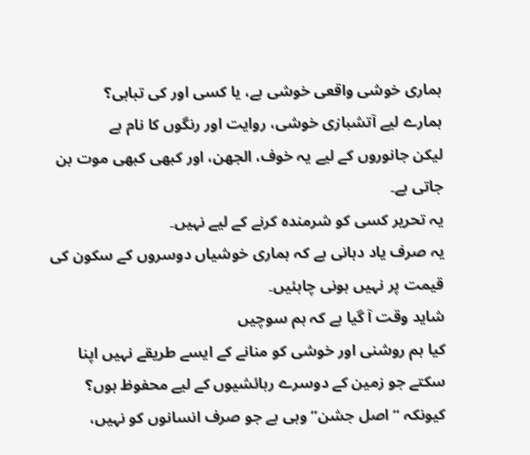ہماری خوشی واقعی خوشی ہے، یا کسی اور کی تباہی؟
ہمارے لیے آتشبازی خوشی، روایت اور رنگوں کا نام ہے
لیکن جانوروں کے لیے یہ خوف، الجھن، اور کبھی کبھی موت بن جاتی ہے۔
یہ تحریر کسی کو شرمندہ کرنے کے لیے نہیں۔
یہ صرف یاد دہانی ہے کہ ہماری خوشیاں دوسروں کے سکون کی قیمت پر نہیں ہونی چاہئیں۔
شاید وقت آ گیا ہے کہ ہم سوچیں
کیا ہم روشنی اور خوشی کو منانے کے ایسے طریقے نہیں اپنا سکتے جو زمین کے دوسرے رہائشیوں کے لیے محفوظ ہوں؟
کیونکہ “اصل جشن” وہی ہے جو صرف انسانوں کو نہیں،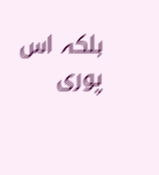بلکہ اس پوری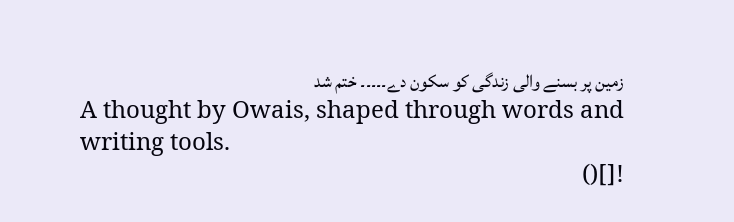زمین پر بسنے والی زندگی کو سکون دے۔۔۔۔۔ ختم شد
A thought by Owais, shaped through words and writing tools.
![]()